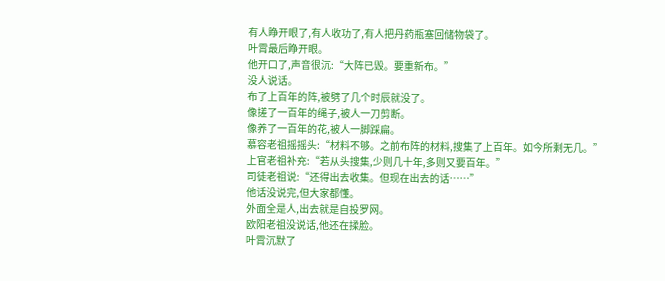有人睁开眼了,有人收功了,有人把丹药瓶塞回储物袋了。
叶霄最后睁开眼。
他开口了,声音很沉:“大阵已毁。要重新布。”
没人说话。
布了上百年的阵,被劈了几个时辰就没了。
像搓了一百年的绳子,被人一刀剪断。
像养了一百年的花,被人一脚踩扁。
慕容老祖摇摇头:“材料不够。之前布阵的材料,搜集了上百年。如今所剩无几。”
上官老祖补充:“若从头搜集,少则几十年,多则又要百年。”
司徒老祖说:“还得出去收集。但现在出去的话……”
他话没说完,但大家都懂。
外面全是人,出去就是自投罗网。
欧阳老祖没说话,他还在揉脸。
叶霄沉默了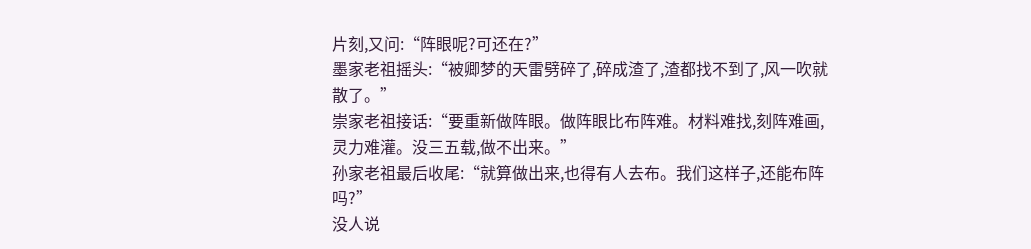片刻,又问:“阵眼呢?可还在?”
墨家老祖摇头:“被卿梦的天雷劈碎了,碎成渣了,渣都找不到了,风一吹就散了。”
崇家老祖接话:“要重新做阵眼。做阵眼比布阵难。材料难找,刻阵难画,灵力难灌。没三五载,做不出来。”
孙家老祖最后收尾:“就算做出来,也得有人去布。我们这样子,还能布阵吗?”
没人说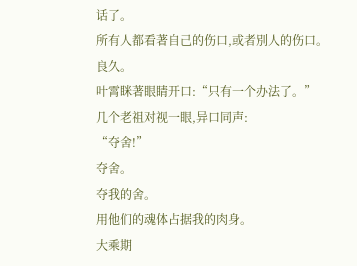话了。
所有人都看著自己的伤口,或者別人的伤口。
良久。
叶霄眯著眼睛开口:“只有一个办法了。”
几个老祖对视一眼,异口同声:
“夺舍!”
夺舍。
夺我的舍。
用他们的魂体占据我的肉身。
大乘期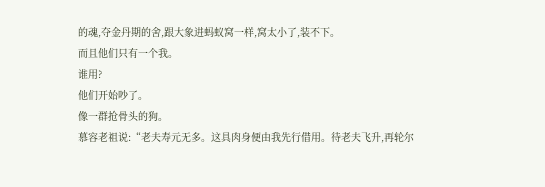的魂,夺金丹期的舍,跟大象进蚂蚁窝一样,窝太小了,装不下。
而且他们只有一个我。
谁用?
他们开始吵了。
像一群抢骨头的狗。
慕容老祖说:“老夫寿元无多。这具肉身便由我先行借用。待老夫飞升,再轮尔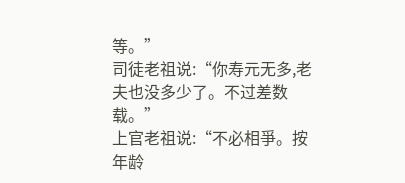等。”
司徒老祖说:“你寿元无多,老夫也没多少了。不过差数载。”
上官老祖说:“不必相爭。按年龄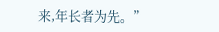来,年长者为先。”